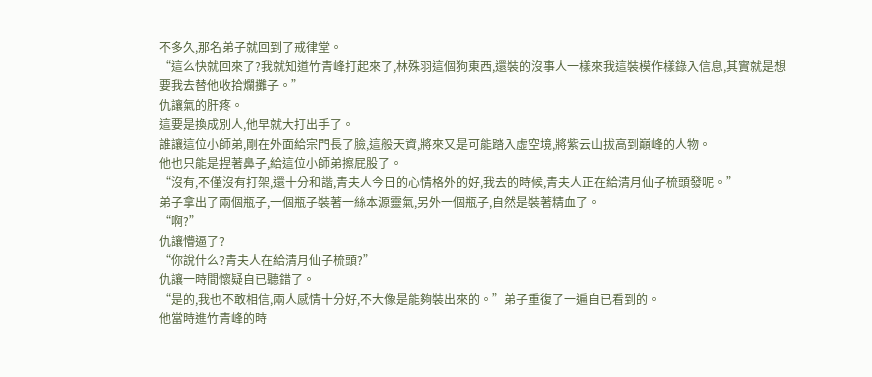不多久,那名弟子就回到了戒律堂。
“這么快就回來了?我就知道竹青峰打起來了,林殊羽這個狗東西,還裝的沒事人一樣來我這裝模作樣錄入信息,其實就是想要我去替他收拾爛攤子。”
仇讓氣的肝疼。
這要是換成別人,他早就大打出手了。
誰讓這位小師弟,剛在外面給宗門長了臉,這般天資,將來又是可能踏入虛空境,將紫云山拔高到巔峰的人物。
他也只能是捏著鼻子,給這位小師弟擦屁股了。
“沒有,不僅沒有打架,還十分和諧,青夫人今日的心情格外的好,我去的時候,青夫人正在給清月仙子梳頭發呢。”
弟子拿出了兩個瓶子,一個瓶子裝著一絲本源靈氣,另外一個瓶子,自然是裝著精血了。
“啊?”
仇讓懵逼了?
“你說什么?青夫人在給清月仙子梳頭?”
仇讓一時間懷疑自已聽錯了。
“是的,我也不敢相信,兩人感情十分好,不大像是能夠裝出來的。”弟子重復了一遍自已看到的。
他當時進竹青峰的時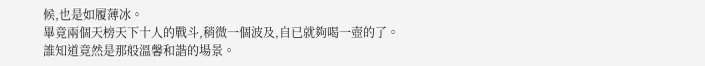候,也是如履薄冰。
畢竟兩個天榜天下十人的戰斗,稍微一個波及,自已就夠喝一壺的了。
誰知道竟然是那般溫馨和諧的場景。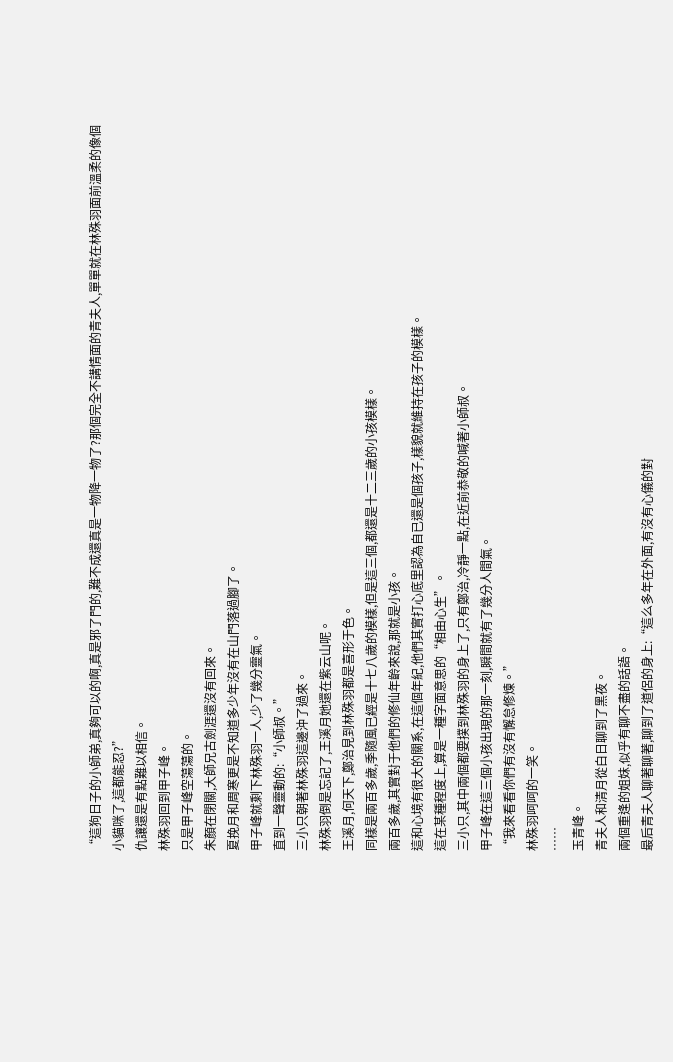“這狗日子的小師弟,真夠可以的啊,真是邪了門的,難不成還真是一物降一物了?那個完全不講情面的青夫人,單單就在林殊羽面前溫柔的像個小貓咪了,這都能忍?”
仇讓還是有點難以相信。
林殊羽回到甲子峰。
只是甲子峰空蕩蕩的。
朱顏在閉關,大師兄古劍涯還沒有回來。
夏挽月和周寒更是不知道多少年沒有在山門落過腳了。
甲子峰就剩下林殊羽一人,少了幾分靈氣。
直到一聲靈動的:“小師叔。”
三小只朝著林殊羽這邊沖了過來。
林殊羽倒是忘記了,王溪月她還在紫云山呢。
王溪月,何天下,鄭治見到林殊羽都是喜形于色。
同樣是兩百多歲,季隨風已經是十七八歲的模樣,但是這三個,都還是十二三歲的小孩模樣。
兩百多歲,其實對于他們的修仙年齡來說,那就是小孩。
這和心境有很大的關系,在這個年紀,他們其實打心底里認為自已還是個孩子,樣貌就維持在孩子的模樣。
這在某種程度上,算是一種字面意思的“相由心生”。
三小只,其中兩個都要撲到林殊羽的身上了,只有鄭治,冷靜一點,在近前恭敬的喊著小師叔。
甲子峰在這三個小孩出現的那一刻,瞬間就有了幾分人間氣。
“我來看看你們有沒有懈怠修煉。”
林殊羽呵呵的一笑。
……
玉青峰。
青夫人和清月從白日聊到了黑夜。
兩個重逢的姐妹,似乎有聊不盡的話語。
最后青夫人聊著聊著,聊到了道侶的身上:“這么多年在外面,有沒有心儀的對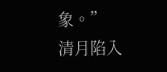象。”
清月陷入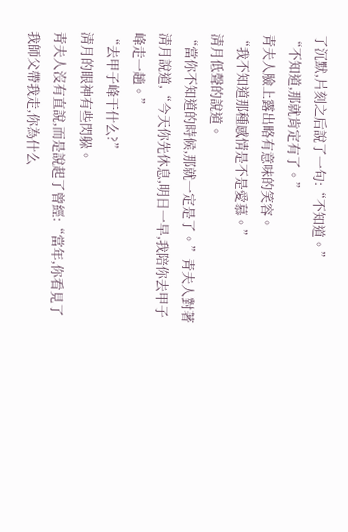了沉默,片刻之后說了一句:“不知道。”
“不知道,那就肯定有了。”
青夫人臉上露出略有意味的笑容。
“我不知道那種感情是不是愛慕。”
清月低聲的說道。
“當你不知道的時候,那就一定是了。”青夫人對著清月說道,“今天你先休息,明日一早,我陪你去甲子峰走一趟。”
“去甲子峰干什么?”
清月的眼神有些閃躲。
青夫人沒有直說,而是說起了曾經:“當年,你看見了我師父帶我走,你為什么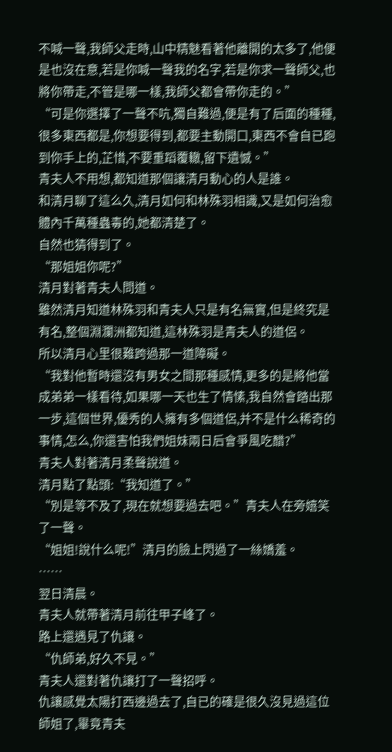不喊一聲,我師父走時,山中精魅看著他離開的太多了,他便是也沒在意,若是你喊一聲我的名字,若是你求一聲師父,也將你帶走,不管是哪一樣,我師父都會帶你走的。”
“可是你選擇了一聲不吭,獨自難過,便是有了后面的種種,很多東西都是,你想要得到,都要主動開口,東西不會自已跑到你手上的,芷惜,不要重蹈覆轍,留下遺憾。”
青夫人不用想,都知道那個讓清月動心的人是誰。
和清月聊了這么久,清月如何和林殊羽相識,又是如何治愈體內千萬種蟲毒的,她都清楚了。
自然也猜得到了。
“那姐姐你呢?”
清月對著青夫人問道。
雖然清月知道林殊羽和青夫人只是有名無實,但是終究是有名,整個淵瀾洲都知道,這林殊羽是青夫人的道侶。
所以清月心里很難跨過那一道障礙。
“我對他暫時還沒有男女之間那種感情,更多的是將他當成弟弟一樣看待,如果哪一天也生了情愫,我自然會踏出那一步,這個世界,優秀的人擁有多個道侶,并不是什么稀奇的事情,怎么,你還害怕我們姐妹兩日后會爭風吃醋?”
青夫人對著清月柔聲說道。
清月點了點頭:“我知道了。”
“別是等不及了,現在就想要過去吧。”青夫人在旁嬉笑了一聲。
“姐姐!說什么呢!”清月的臉上閃過了一絲嬌羞。
……
翌日清晨。
青夫人就帶著清月前往甲子峰了。
路上還遇見了仇讓。
“仇師弟,好久不見。”
青夫人還對著仇讓打了一聲招呼。
仇讓感覺太陽打西邊過去了,自已的確是很久沒見過這位師姐了,畢竟青夫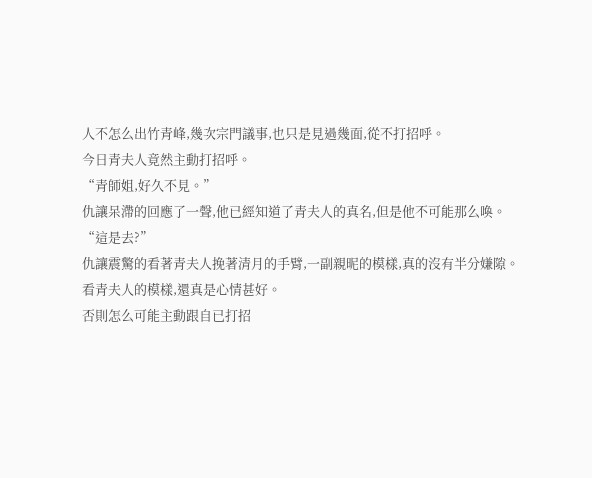人不怎么出竹青峰,幾次宗門議事,也只是見過幾面,從不打招呼。
今日青夫人竟然主動打招呼。
“青師姐,好久不見。”
仇讓呆滯的回應了一聲,他已經知道了青夫人的真名,但是他不可能那么喚。
“這是去?”
仇讓震驚的看著青夫人挽著清月的手臂,一副親昵的模樣,真的沒有半分嫌隙。
看青夫人的模樣,還真是心情甚好。
否則怎么可能主動跟自已打招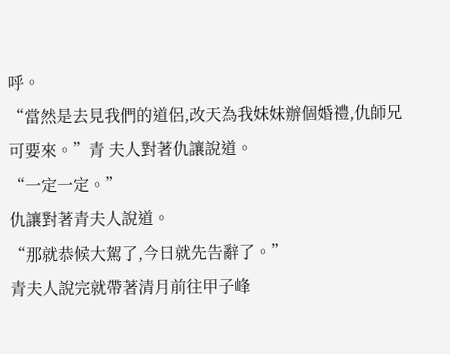呼。
“當然是去見我們的道侶,改天為我妹妹辦個婚禮,仇師兄可要來。”青 夫人對著仇讓說道。
“一定一定。”
仇讓對著青夫人說道。
“那就恭候大駕了,今日就先告辭了。”
青夫人說完就帶著清月前往甲子峰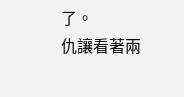了。
仇讓看著兩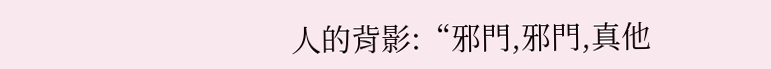人的背影:“邪門,邪門,真他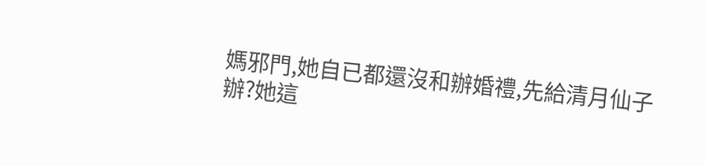媽邪門,她自已都還沒和辦婚禮,先給清月仙子辦?她這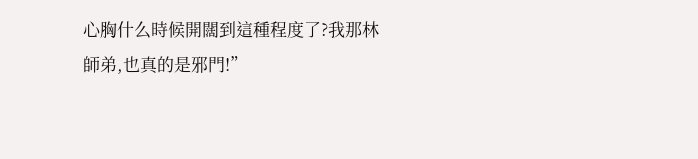心胸什么時候開闊到這種程度了?我那林師弟,也真的是邪門!”